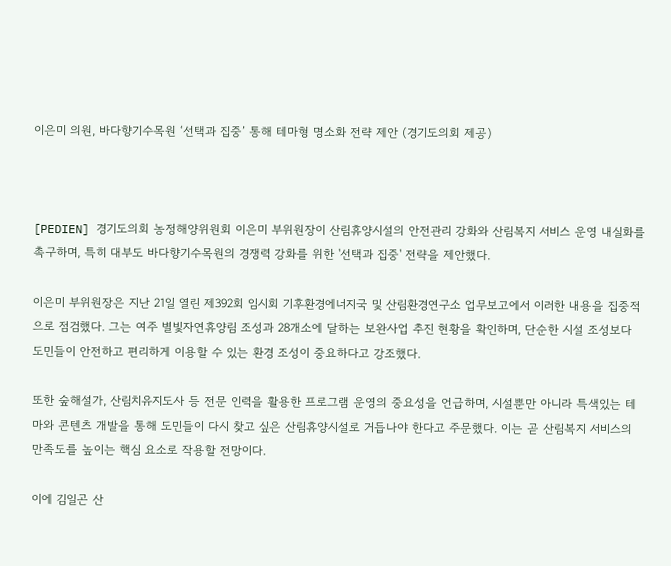이은미 의원, 바다향기수목원 ‘선택과 집중’ 통해 테마형 명소화 전략 제안 (경기도의회 제공)



[PEDIEN] 경기도의회 농정해양위원회 이은미 부위원장이 산림휴양시설의 안전관리 강화와 산림복지 서비스 운영 내실화를 촉구하며, 특히 대부도 바다향기수목원의 경쟁력 강화를 위한 '선택과 집중' 전략을 제안했다.

이은미 부위원장은 지난 21일 열린 제392회 임시회 기후환경에너지국 및 산림환경연구소 업무보고에서 이러한 내용을 집중적으로 점검했다. 그는 여주 별빛자연휴양림 조성과 28개소에 달하는 보완사업 추진 현황을 확인하며, 단순한 시설 조성보다 도민들이 안전하고 편리하게 이용할 수 있는 환경 조성이 중요하다고 강조했다.

또한 숲해설가, 산림치유지도사 등 전문 인력을 활용한 프로그램 운영의 중요성을 언급하며, 시설뿐만 아니라 특색있는 테마와 콘텐츠 개발을 통해 도민들이 다시 찾고 싶은 산림휴양시설로 거듭나야 한다고 주문했다. 이는 곧 산림복지 서비스의 만족도를 높이는 핵심 요소로 작용할 전망이다.

이에 김일곤 산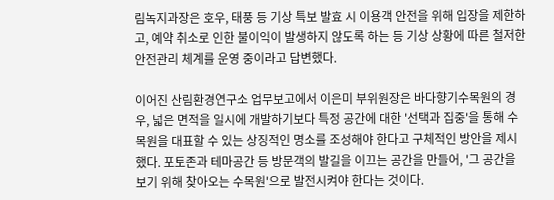림녹지과장은 호우, 태풍 등 기상 특보 발효 시 이용객 안전을 위해 입장을 제한하고, 예약 취소로 인한 불이익이 발생하지 않도록 하는 등 기상 상황에 따른 철저한 안전관리 체계를 운영 중이라고 답변했다.

이어진 산림환경연구소 업무보고에서 이은미 부위원장은 바다향기수목원의 경우, 넓은 면적을 일시에 개발하기보다 특정 공간에 대한 '선택과 집중'을 통해 수목원을 대표할 수 있는 상징적인 명소를 조성해야 한다고 구체적인 방안을 제시했다. 포토존과 테마공간 등 방문객의 발길을 이끄는 공간을 만들어, '그 공간을 보기 위해 찾아오는 수목원'으로 발전시켜야 한다는 것이다.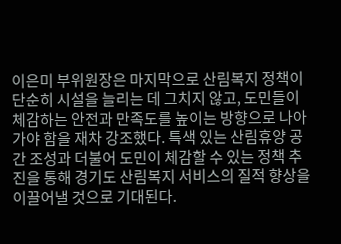이은미 부위원장은 마지막으로 산림복지 정책이 단순히 시설을 늘리는 데 그치지 않고, 도민들이 체감하는 안전과 만족도를 높이는 방향으로 나아가야 함을 재차 강조했다. 특색 있는 산림휴양 공간 조성과 더불어 도민이 체감할 수 있는 정책 추진을 통해 경기도 산림복지 서비스의 질적 향상을 이끌어낼 것으로 기대된다.